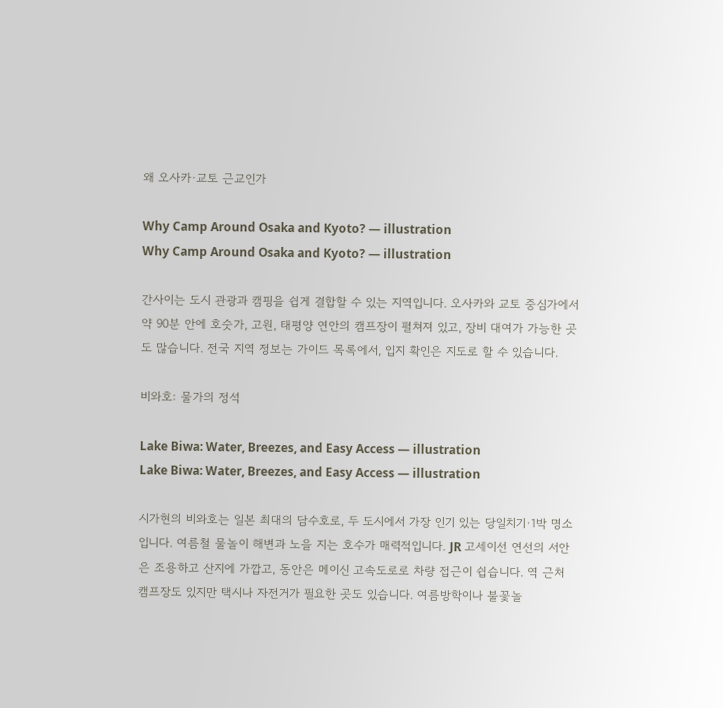왜 오사카·교토 근교인가

Why Camp Around Osaka and Kyoto? — illustration
Why Camp Around Osaka and Kyoto? — illustration

간사이는 도시 관광과 캠핑을 쉽게 결합할 수 있는 지역입니다. 오사카와 교토 중심가에서 약 90분 안에 호숫가, 고원, 태평양 연안의 캠프장이 펼쳐져 있고, 장비 대여가 가능한 곳도 많습니다. 전국 지역 정보는 가이드 목록에서, 입지 확인은 지도로 할 수 있습니다.

비와호: 물가의 정석

Lake Biwa: Water, Breezes, and Easy Access — illustration
Lake Biwa: Water, Breezes, and Easy Access — illustration

시가현의 비와호는 일본 최대의 담수호로, 두 도시에서 가장 인기 있는 당일치기·1박 명소입니다. 여름철 물놀이 해변과 노을 지는 호수가 매력적입니다. JR 고세이선 연선의 서안은 조용하고 산지에 가깝고, 동안은 메이신 고속도로로 차량 접근이 쉽습니다. 역 근처 캠프장도 있지만 택시나 자전거가 필요한 곳도 있습니다. 여름방학이나 불꽃놀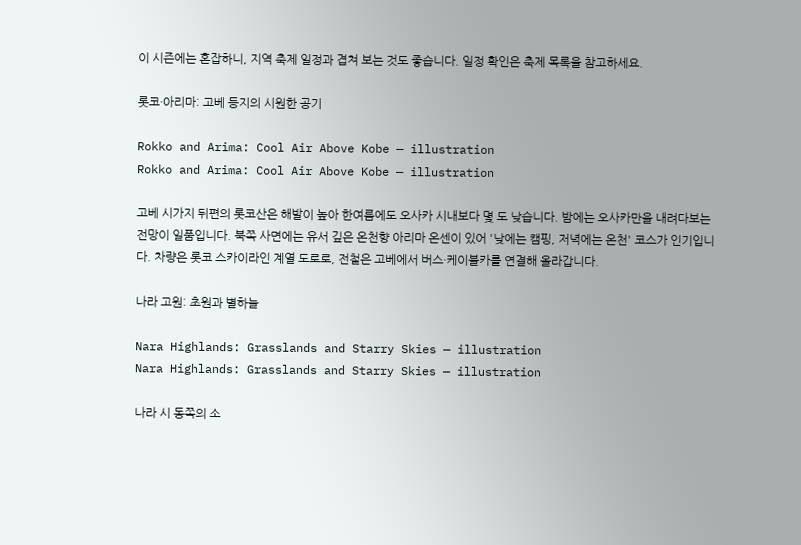이 시즌에는 혼잡하니, 지역 축제 일정과 겹쳐 보는 것도 좋습니다. 일정 확인은 축제 목록을 참고하세요.

롯코·아리마: 고베 등지의 시원한 공기

Rokko and Arima: Cool Air Above Kobe — illustration
Rokko and Arima: Cool Air Above Kobe — illustration

고베 시가지 뒤편의 롯코산은 해발이 높아 한여름에도 오사카 시내보다 몇 도 낮습니다. 밤에는 오사카만을 내려다보는 전망이 일품입니다. 북쪽 사면에는 유서 깊은 온천향 아리마 온센이 있어 '낮에는 캠핑, 저녁에는 온천' 코스가 인기입니다. 차량은 롯코 스카이라인 계열 도로로, 전철은 고베에서 버스·케이블카를 연결해 올라갑니다.

나라 고원: 초원과 별하늘

Nara Highlands: Grasslands and Starry Skies — illustration
Nara Highlands: Grasslands and Starry Skies — illustration

나라 시 동쪽의 소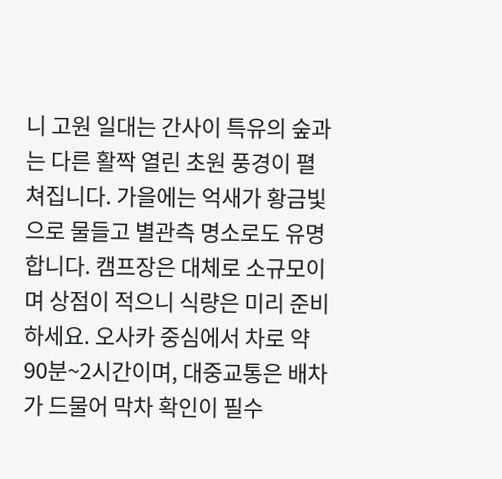니 고원 일대는 간사이 특유의 숲과는 다른 활짝 열린 초원 풍경이 펼쳐집니다. 가을에는 억새가 황금빛으로 물들고 별관측 명소로도 유명합니다. 캠프장은 대체로 소규모이며 상점이 적으니 식량은 미리 준비하세요. 오사카 중심에서 차로 약 90분~2시간이며, 대중교통은 배차가 드물어 막차 확인이 필수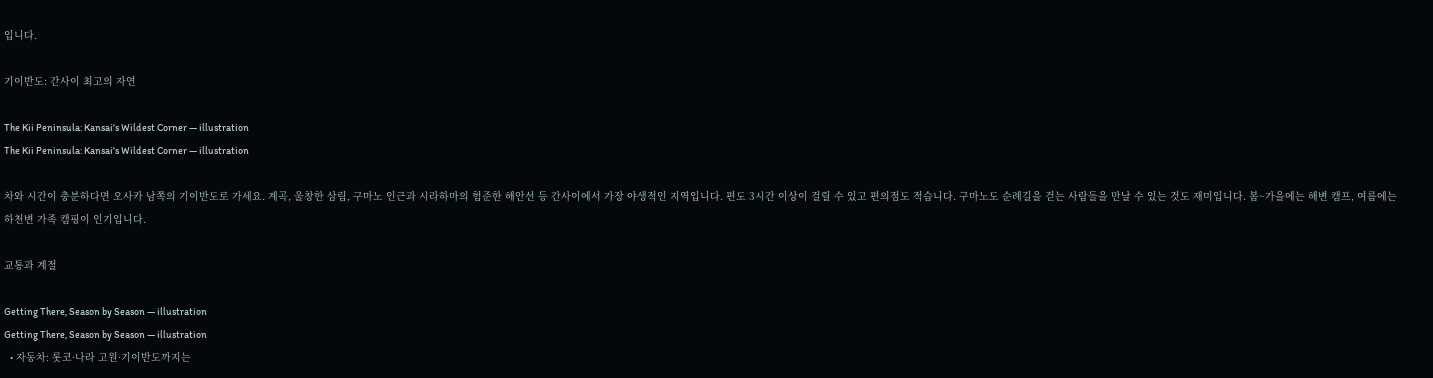입니다.

기이반도: 간사이 최고의 자연

The Kii Peninsula: Kansai's Wildest Corner — illustration
The Kii Peninsula: Kansai's Wildest Corner — illustration

차와 시간이 충분하다면 오사카 남쪽의 기이반도로 가세요. 계곡, 울창한 삼림, 구마노 인근과 시라하마의 험준한 해안선 등 간사이에서 가장 야생적인 지역입니다. 편도 3시간 이상이 걸릴 수 있고 편의점도 적습니다. 구마노도 순례길을 걷는 사람들을 만날 수 있는 것도 재미입니다. 봄~가을에는 해변 캠프, 여름에는 하천변 가족 캠핑이 인기입니다.

교통과 계절

Getting There, Season by Season — illustration
Getting There, Season by Season — illustration
  • 자동차: 롯코·나라 고원·기이반도까지는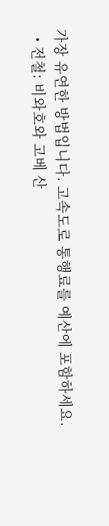가장 유연한 방법입니다. 고속도로 통행료를 예산에 포함하세요.
  • 전철: 비와호와 고베 산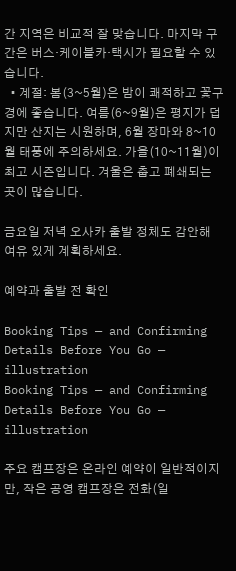간 지역은 비교적 잘 맞습니다. 마지막 구간은 버스·케이블카·택시가 필요할 수 있습니다.
  • 계절: 봄(3~5월)은 밤이 쾌적하고 꽃구경에 좋습니다. 여름(6~9월)은 평지가 덥지만 산지는 시원하며, 6월 장마와 8~10월 태풍에 주의하세요. 가을(10~11월)이 최고 시즌입니다. 겨울은 춥고 폐쇄되는 곳이 많습니다.

금요일 저녁 오사카 출발 정체도 감안해 여유 있게 계획하세요.

예약과 출발 전 확인

Booking Tips — and Confirming Details Before You Go — illustration
Booking Tips — and Confirming Details Before You Go — illustration

주요 캠프장은 온라인 예약이 일반적이지만, 작은 공영 캠프장은 전화(일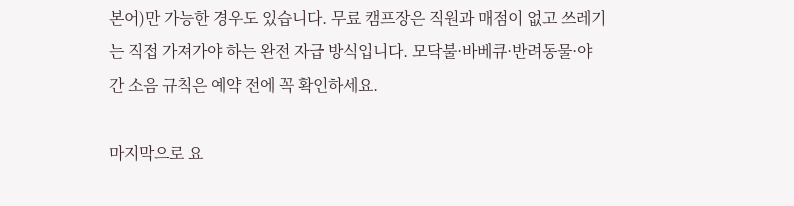본어)만 가능한 경우도 있습니다. 무료 캠프장은 직원과 매점이 없고 쓰레기는 직접 가져가야 하는 완전 자급 방식입니다. 모닥불·바베큐·반려동물·야간 소음 규칙은 예약 전에 꼭 확인하세요.

마지막으로 요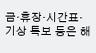금·휴장·시간표·기상 특보 등은 해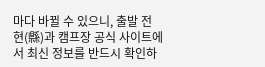마다 바뀔 수 있으니, 출발 전 현(縣)과 캠프장 공식 사이트에서 최신 정보를 반드시 확인하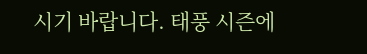시기 바랍니다. 태풍 시즌에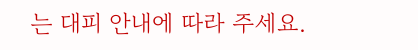는 대피 안내에 따라 주세요.